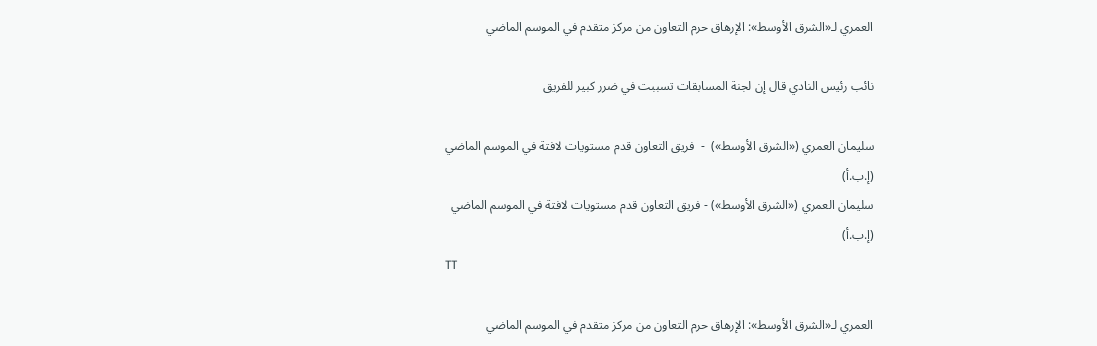العمري لـ«الشرق الأوسط»: الإرهاق حرم التعاون من مركز متقدم في الموسم الماضي

نائب رئيس النادي قال إن لجنة المسابقات تسببت في ضرر كبير للفريق

سليمان العمري («الشرق الأوسط»)  -  فريق التعاون قدم مستويات لافتة في الموسم الماضي (إ.ب.أ)
سليمان العمري («الشرق الأوسط») - فريق التعاون قدم مستويات لافتة في الموسم الماضي (إ.ب.أ)
TT

العمري لـ«الشرق الأوسط»: الإرهاق حرم التعاون من مركز متقدم في الموسم الماضي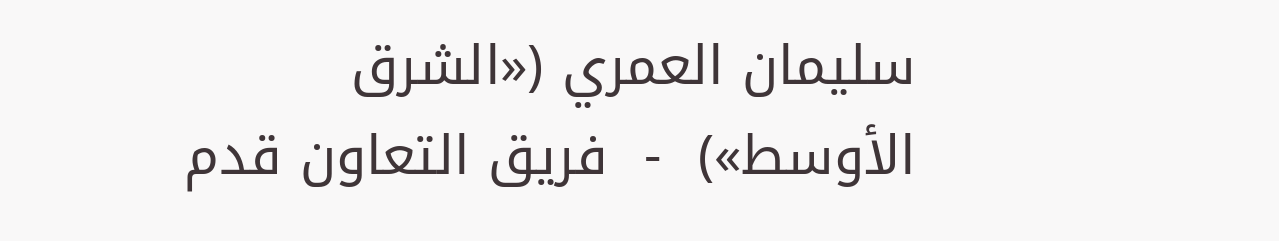سليمان العمري («الشرق الأوسط»)  -  فريق التعاون قدم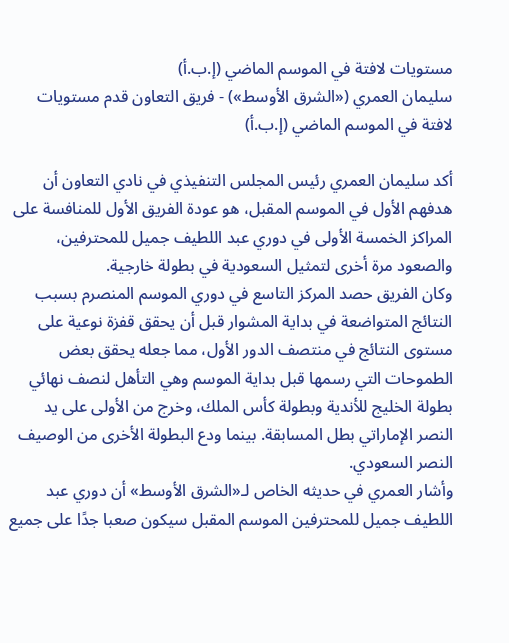مستويات لافتة في الموسم الماضي (إ.ب.أ)
سليمان العمري («الشرق الأوسط») - فريق التعاون قدم مستويات لافتة في الموسم الماضي (إ.ب.أ)

أكد سليمان العمري رئيس المجلس التنفيذي في نادي التعاون أن هدفهم الأول في الموسم المقبل، هو عودة الفريق الأول للمنافسة على المراكز الخمسة الأولى في دوري عبد اللطيف جميل للمحترفين، والصعود مرة أخرى لتمثيل السعودية في بطولة خارجية.
وكان الفريق حصد المركز التاسع في دوري الموسم المنصرم بسبب النتائج المتواضعة في بداية المشوار قبل أن يحقق قفزة نوعية على مستوى النتائج في منتصف الدور الأول، مما جعله يحقق بعض الطموحات التي رسمها قبل بداية الموسم وهي التأهل لنصف نهائي بطولة الخليج للأندية وبطولة كأس الملك، وخرج من الأولى على يد النصر الإماراتي بطل المسابقة. بينما ودع البطولة الأخرى من الوصيف النصر السعودي.
وأشار العمري في حديثه الخاص لـ«الشرق الأوسط» أن دوري عبد اللطيف جميل للمحترفين الموسم المقبل سيكون صعبا جدًا على جميع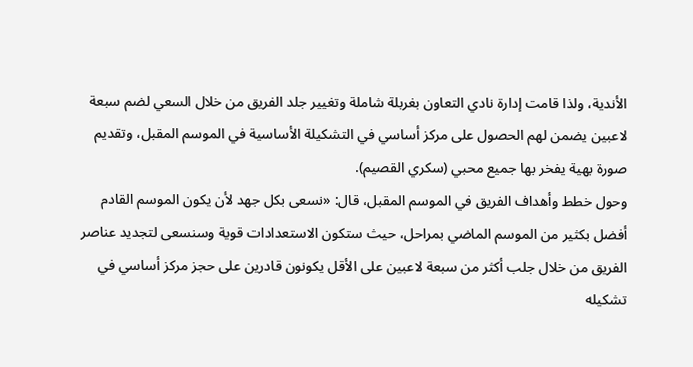الأندية، ولذا قامت إدارة نادي التعاون بغربلة شاملة وتغيير جلد الفريق من خلال السعي لضم سبعة لاعبين يضمن لهم الحصول على مركز أساسي في التشكيلة الأساسية في الموسم المقبل، وتقديم صورة بهية يفخر بها جميع محبي (سكري القصيم).
وحول خطط وأهداف الفريق في الموسم المقبل، قال: «نسعى بكل جهد لأن يكون الموسم القادم أفضل بكثير من الموسم الماضي بمراحل، حيث ستكون الاستعدادات قوية وسنسعى لتجديد عناصر الفريق من خلال جلب أكثر من سبعة لاعبين على الأقل يكونون قادرين على حجز مركز أساسي في تشكيله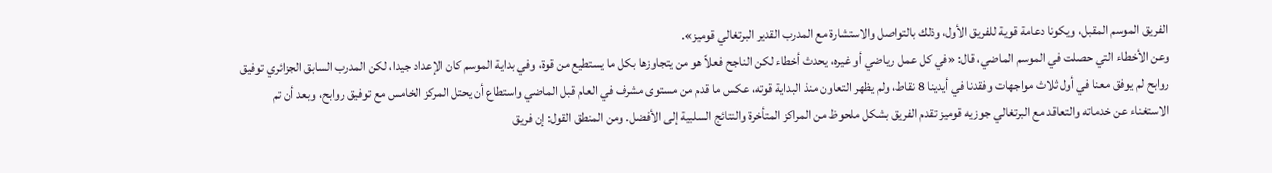الفريق الموسم المقبل، ويكونا دعامة قوية للفريق الأول، وذلك بالتواصل والاستشارة مع المدرب القدير البرتغالي قوميز».
وعن الأخطاء التي حصلت في الموسم الماضي، قال: «في كل عمل رياضي أو غيره، يحدث أخطاء لكن الناجح فعلاً هو من يتجاوزها بكل ما يستطيع من قوة، وفي بداية الموسم كان الإعداد جيدا، لكن المدرب السابق الجزائري توفيق روابح لم يوفق معنا في أول ثلاث مواجهات وفقدنا في أيدينا 8 نقاط، ولم يظهر التعاون منذ البداية قوته، عكس ما قدم من مستوى مشرف في العام قبل الماضي واستطاع أن يحتل المركز الخامس مع توفيق روابح، وبعد أن تم الاستغناء عن خدماته والتعاقد مع البرتغالي جوزيه قوميز تقدم الفريق بشكل ملحوظ من المراكز المتأخرة والنتائج السلبية إلى الأفضل. ومن المنطق القول: إن فريق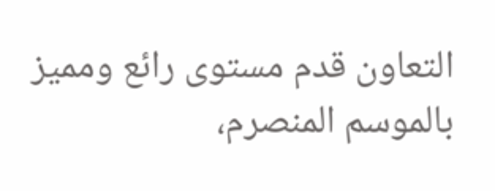التعاون قدم مستوى رائع ومميز بالموسم المنصرم،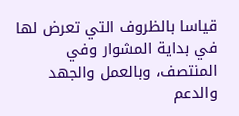قياسا بالظروف التي تعرض لها في بداية المشوار وفي المنتصف، وبالعمل والجهد والدعم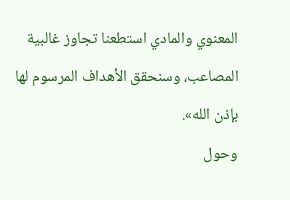المعنوي والمادي استطعنا تجاوز غالبية المصاعب، وسنحقق الأهداف المرسوم لها بإذن الله».
وحول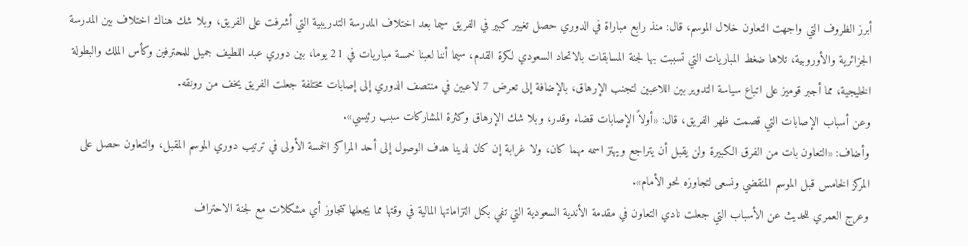أبرز الظروف التي واجهت التعاون خلال الموسم، قال: منذ رابع مباراة في الدوري حصل تغيير كبير في الفريق سيما بعد اختلاف المدرسة التدريبية التي أشرفت على الفريق، وبلا شك هناك اختلاف بين المدرسة الجزائرية والأوروبية، تلاها ضغط المباريات التي تسببت بها لجنة المسابقات بالاتحاد السعودي لكرة القدم، سيما أننا لعبنا خمسة مباريات في 21 يوما، بين دوري عبد اللطيف جميل للمحترفين وكأس الملك والبطولة الخليجية، مما أجبر قوميز على اتباع سياسة التدوير بين اللاعبين لتجنب الإرهاق، بالإضافة إلى تعرض 7 لاعبين في منتصف الدوري إلى إصابات مختلفة جعلت الفريق يخف من رونقه.
وعن أسباب الإصابات التي قصمت ظهر الفريق، قال: «أولاً الإصابات قضاء وقدر، وبلا شك الإرهاق وكثرة المشاركات سبب رئيسي».
وأضاف: «التعاون بات من الفرق الكبيرة ولن يقبل أن يتراجع ويهتز اسمه مهما كان، ولا غرابة إن كان لدينا هدف الوصول إلى أحد المراكز الخمسة الأولى في ترتيب دوري الموسم المقبل، والتعاون حصل على المركز الخامس قبل الموسم المنقضي ونسعى لتجاوزه نحو الأمام».
وعرج العمري للحديث عن الأسباب التي جعلت نادي التعاون في مقدمة الأندية السعودية التي تفي بكل التزاماتها المالية في وقتها مما يجعلها تتجاوز أي مشكلات مع لجنة الاحتراف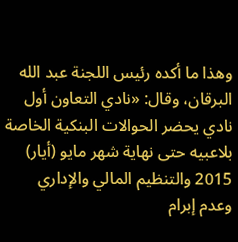وهذا ما أكده رئيس اللجنة عبد الله البرقان، وقال: «نادي التعاون أول نادي يحضر الحوالات البنكية الخاصة بلاعبيه حتى نهاية شهر مايو (أيار) 2015 والتنظيم المالي والإداري وعدم إبرام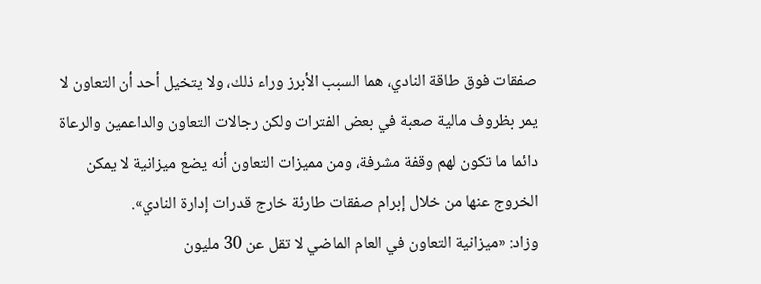صفقات فوق طاقة النادي، هما السبب الأبرز وراء ذلك، ولا يتخيل أحد أن التعاون لا يمر بظروف مالية صعبة في بعض الفترات ولكن رجالات التعاون والداعمين والرعاة دائما ما تكون لهم وقفة مشرفة، ومن مميزات التعاون أنه يضع ميزانية لا يمكن الخروج عنها من خلال إبرام صفقات طارئة خارج قدرات إدارة النادي».
وزاد: «ميزانية التعاون في العام الماضي لا تقل عن 30 مليون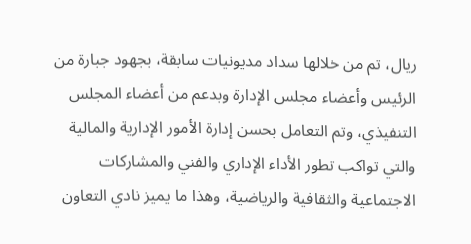ريال، تم من خلالها سداد مديونيات سابقة، بجهود جبارة من الرئيس وأعضاء مجلس الإدارة وبدعم من أعضاء المجلس التنفيذي، وتم التعامل بحسن إدارة الأمور الإدارية والمالية والتي تواكب تطور الأداء الإداري والفني والمشاركات الاجتماعية والثقافية والرياضية، وهذا ما يميز نادي التعاون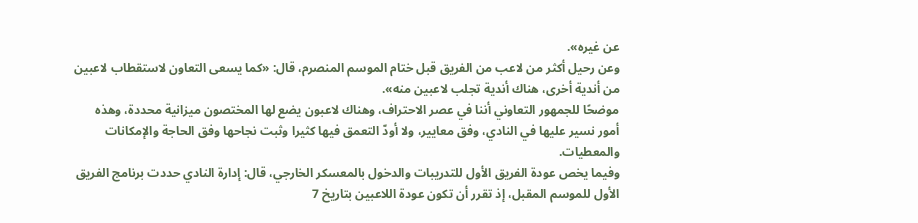عن غيره».
وعن رحيل أكثر من لاعب من الفريق قبل ختام الموسم المنصرم، قال: «كما يسعى التعاون لاستقطاب لاعبين من أندية أخرى، هناك أندية تجلب لاعبين منه».
موضحًا للجمهور التعاوني أننا في عصر الاحتراف، وهناك لاعبون يضع لها المختصون ميزانية محددة، وهذه أمور نسير عليها في النادي، وفق معايير، ولا أودّ التعمق فيها كثيرا وثبت نجاحها وفق الحاجة والإمكانات والمعطيات.
وفيما يخص عودة الفريق الأول للتدريبات والدخول بالمعسكر الخارجي، قال: إدارة النادي حددت برنامج الفريق الأول للموسم المقبل، إذ تقرر أن تكون عودة اللاعبين بتاريخ 7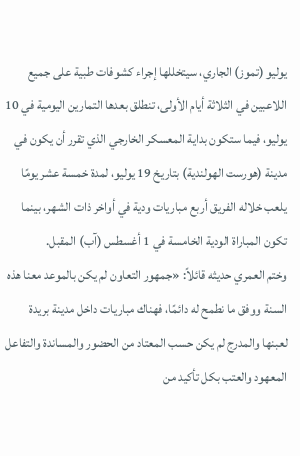يوليو (تموز) الجاري، سيتخللها إجراء كشوفات طبية على جميع اللاعبين في الثلاثة أيام الأولى، تنطلق بعدها التمارين اليومية في 10 يوليو، فيما ستكون بداية المعسكر الخارجي الذي تقرر أن يكون في مدينة (هورست الهولندية) بتاريخ 19 يوليو، لمدة خمسة عشر يومًا يلعب خلاله الفريق أربع مباريات ودية في أواخر ذات الشهر، بينما تكون المباراة الودية الخامسة في 1 أغسطس (آب) المقبل.
وختم العمري حديثه قائلاً: «جمهور التعاون لم يكن بالموعد معنا هذه السنة ووفق ما نطمح له دائمًا، فهناك مباريات داخل مدينة بريدة لعبنها والمدرج لم يكن حسب المعتاد من الحضور والمساندة والتفاعل المعهود والعتب بكل تأكيد من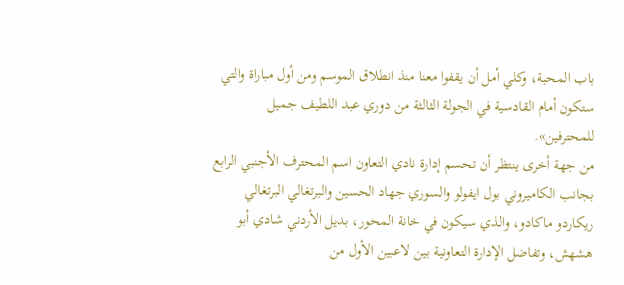باب المحبة، وكلي أمل أن يقفوا معنا منذ انطلاق الموسم ومن أول مباراة والتي ستكون أمام القادسية في الجولة الثالثة من دوري عبد اللطيف جميل للمحترفين».
من جهة أخرى ينتظر أن تحسم إدارة نادي التعاون اسم المحترف الأجنبي الرابع بجانب الكاميروني بول ايفولو والسوري جهاد الحسين والبرتغالي البرتغالي ريكاردو ماكادو، والذي سيكون في خانة المحور، بديل الأردني شادي أبو هشهش، وتفاضل الإدارة التعاونية بين لاعبين الأول من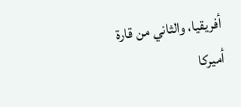أفريقيا، والثاني من قارة أميركا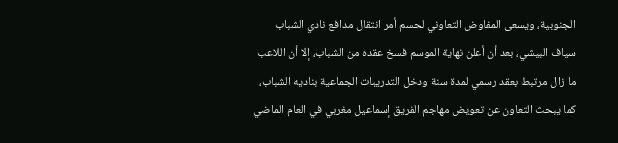الجنوبية، ويسعى المفاوض التعاوني لحسم أمر انتقال مدافع نادي الشباب سياف البيشي، بعد أن أعلن نهاية الموسم فسخ عقده من الشباب، إلا أن اللاعب ما زال مرتبط بعقد رسمي لمدة سنة ودخل التدريبات الجماعية بناديه الشباب، كما يبحث التعاون عن تعويض مهاجم الفريق إسماعيل مغربي في العام الماضي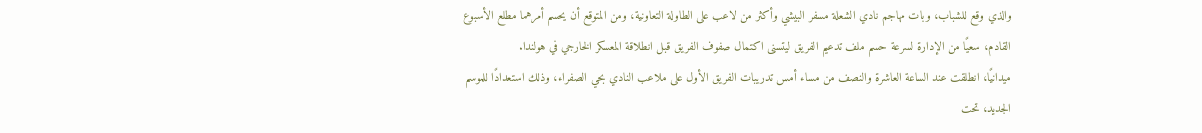والذي وقع للشباب، وبات مهاجم نادي الشعلة مسفر البيشي وأكثر من لاعب على الطاولة التعاونية، ومن المتوقع أن يحسم أمرهما مطلع الأسبوع القادم، سعيًا من الإدارة لسرعة حسم ملف تدعيم الفريق ليتسنى اكتمال صفوف الفريق قبل انطلاقة المعسكر الخارجي في هولندا.
ميدانيًا، انطلقت عند الساعة العاشرة والنصف من مساء أمس تدريبات الفريق الأول على ملاعب النادي بحي الصفراء، وذلك استعدادًا للموسم الجديد، تحت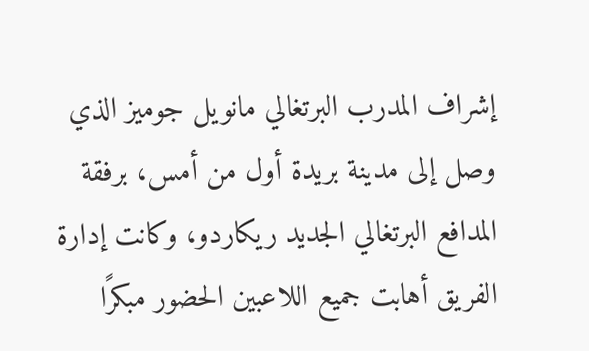إشراف المدرب البرتغالي مانويل جوميز الذي وصل إلى مدينة بريدة أول من أمس، برفقة المدافع البرتغالي الجديد ريكاردو، وكانت إدارة الفريق أهابت جميع اللاعبين الحضور مبكرًا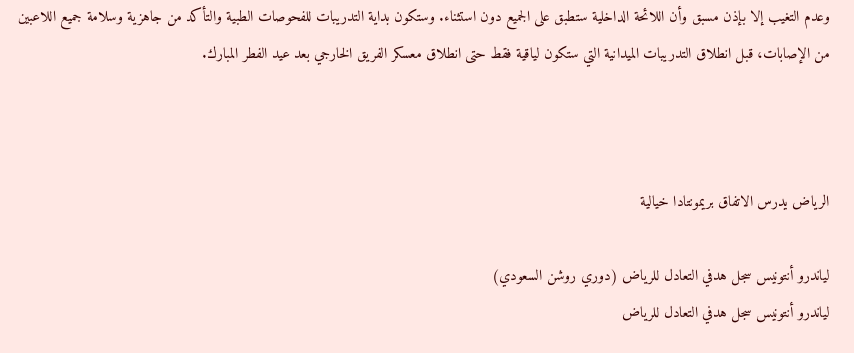وعدم التغيب إلا بإذن مسبق وأن اللائحة الداخلية ستطبق على الجميع دون استثناء. وستكون بداية التدريبات للفحوصات الطبية والتأكد من جاهزية وسلامة جميع اللاعبين من الإصابات، قبل انطلاق التدريبات الميدانية التي ستكون لياقية فقط حتى انطلاق معسكر الفريق الخارجي بعد عيد الفطر المبارك.



الرياض يدرس الاتفاق بريمونتادا خيالية

لياندرو أنتونيس سجل هدفي التعادل للرياض (دوري روشن السعودي)
لياندرو أنتونيس سجل هدفي التعادل للرياض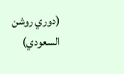(دوري روشن السعودي)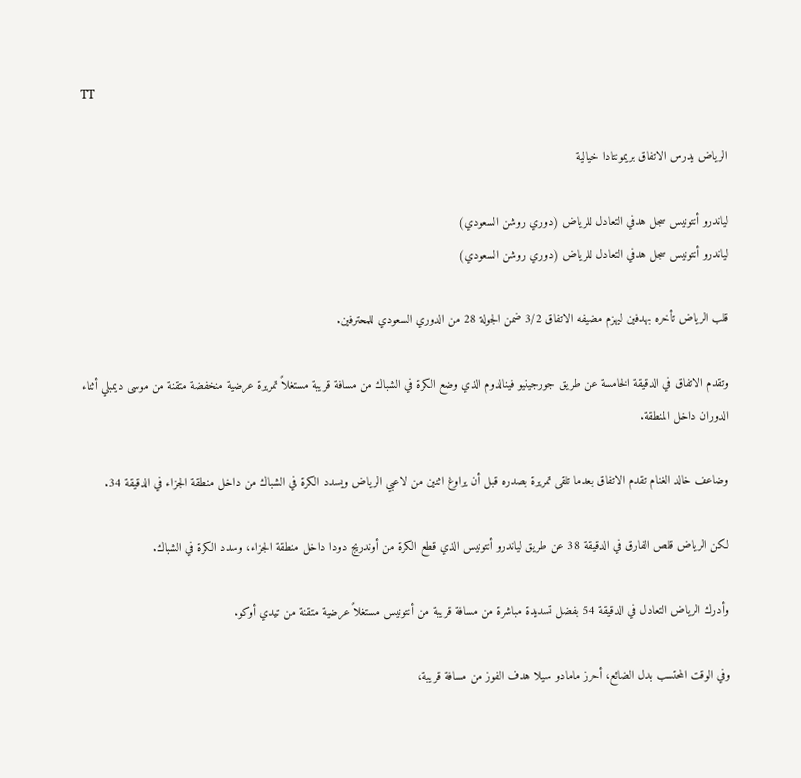TT

الرياض يدرس الاتفاق بريمونتادا خيالية

لياندرو أنتونيس سجل هدفي التعادل للرياض (دوري روشن السعودي)
لياندرو أنتونيس سجل هدفي التعادل للرياض (دوري روشن السعودي)

قلب الرياض تأخره بهدفين ليهزم مضيفه الاتفاق 3/2 ضمن الجولة 28 من الدوري السعودي للمحترفين.

وتقدم الاتفاق في الدقيقة الخامسة عن طريق جورجينيو فينالدوم الذي وضع الكرة في الشباك من مسافة قريبة مستغلاً تمريرة عرضية منخفضة متقنة من موسى ديمبلي أثناء الدوران داخل المنطقة.

وضاعف خالد الغنام تقدم الاتفاق بعدما تلقى تمريرة بصدره قبل أن يراوغ اثنين من لاعبي الرياض ويسدد الكرة في الشباك من داخل منطقة الجزاء في الدقيقة 34.

لكن الرياض قلص الفارق في الدقيقة 38 عن طريق لياندرو أنتونيس الذي قطع الكرة من أوندريج دودا داخل منطقة الجزاء، وسدد الكرة في الشباك.

وأدرك الرياض التعادل في الدقيقة 54 بفضل تسديدة مباشرة من مسافة قريبة من أنتونيس مستغلاً عرضية متقنة من تيدي أوكو.

وفي الوقت المحتسب بدل الضائع، أحرز مامادو سيلا هدف الفوز من مسافة قريبة،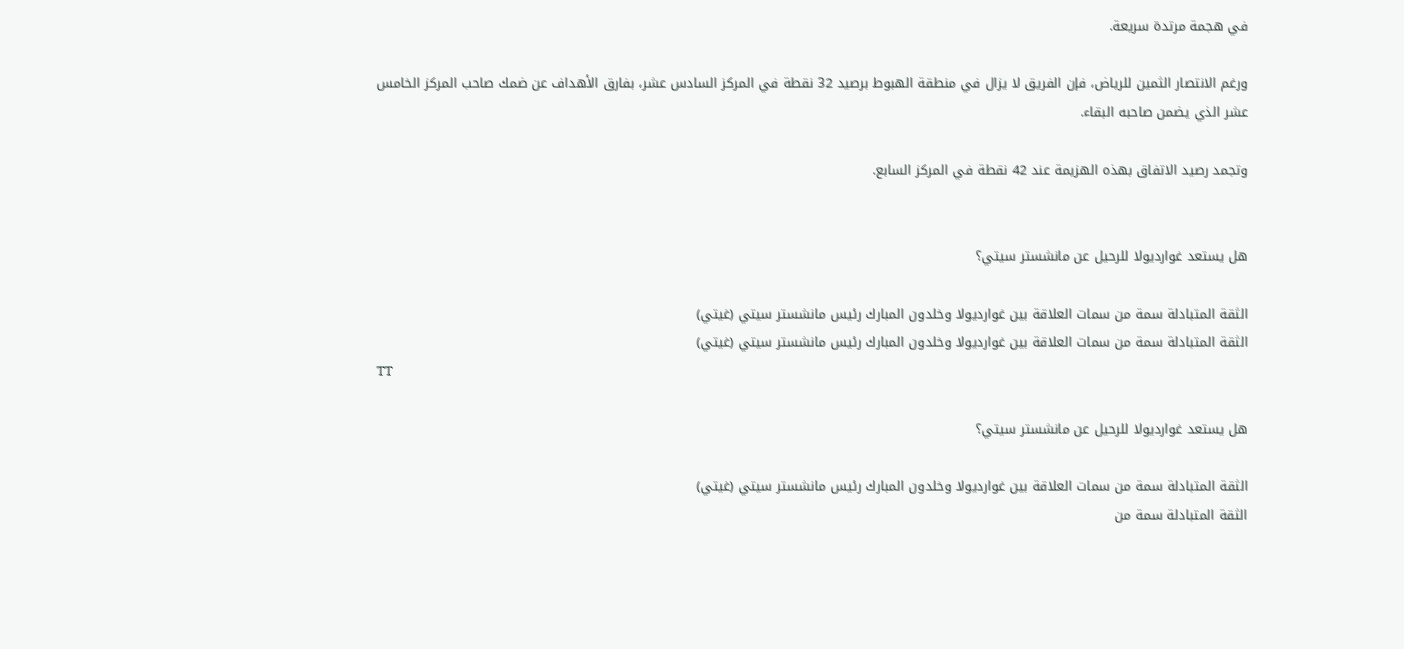في هجمة مرتدة سريعة.

ورغم الانتصار الثمين للرياض، فإن الفريق لا يزال في منطقة الهبوط برصيد 32 نقطة في المركز السادس عشر، بفارق الأهداف عن ضمك صاحب المركز الخامس عشر الذي يضمن صاحبه البقاء.

وتجمد رصيد الاتفاق بهذه الهزيمة عند 42 نقطة في المركز السابع.


هل يستعد غوارديولا للرحيل عن مانشستر سيتي؟

الثقة المتبادلة سمة من سمات العلاقة بين غوارديولا وخلدون المبارك رئيس مانشستر سيتي (غيتي)
الثقة المتبادلة سمة من سمات العلاقة بين غوارديولا وخلدون المبارك رئيس مانشستر سيتي (غيتي)
TT

هل يستعد غوارديولا للرحيل عن مانشستر سيتي؟

الثقة المتبادلة سمة من سمات العلاقة بين غوارديولا وخلدون المبارك رئيس مانشستر سيتي (غيتي)
الثقة المتبادلة سمة من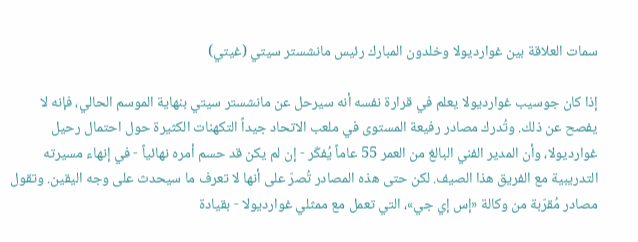سمات العلاقة بين غوارديولا وخلدون المبارك رئيس مانشستر سيتي (غيتي)

إذا كان جوسيب غوارديولا يعلم في قرارة نفسه أنه سيرحل عن مانشستر سيتي بنهاية الموسم الحالي، فإنه لا يفصح عن ذلك. وتُدرك مصادر رفيعة المستوى في ملعب الاتحاد جيداً التكهنات الكثيرة حول احتمال رحيل غوارديولا، وأن المدير الفني البالغ من العمر 55 عاماً يُفكّر - إن لم يكن قد حسم أمره نهائياً - في إنهاء مسيرته التدريبية مع الفريق هذا الصيف. لكن حتى هذه المصادر تُصرّ على أنها لا تعرف ما سيحدث على وجه اليقين. وتقول مصادر مُقرّبة من وكالة «إس إي جي»، التي تعمل مع ممثلي غوارديولا - بقيادة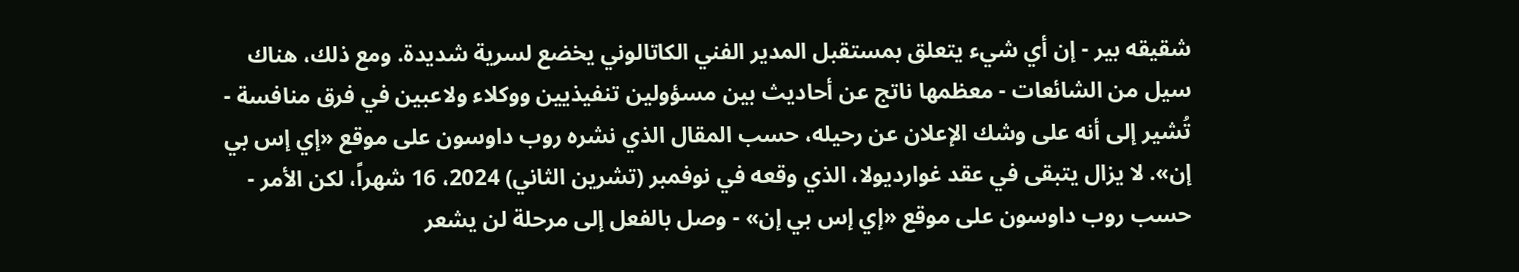شقيقه بير - إن أي شيء يتعلق بمستقبل المدير الفني الكاتالوني يخضع لسرية شديدة. ومع ذلك، هناك سيل من الشائعات - معظمها ناتج عن أحاديث بين مسؤولين تنفيذيين ووكلاء ولاعبين في فرق منافسة - تُشير إلى أنه على وشك الإعلان عن رحيله، حسب المقال الذي نشره روب داوسون على موقع «إي إس بي إن». لا يزال يتبقى في عقد غوارديولا، الذي وقعه في نوفمبر (تشرين الثاني) 2024، 16 شهراً، لكن الأمر - حسب روب داوسون على موقع «إي إس بي إن» - وصل بالفعل إلى مرحلة لن يشعر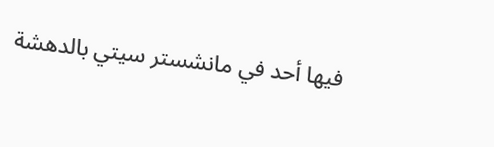فيها أحد في مانشستر سيتي بالدهشة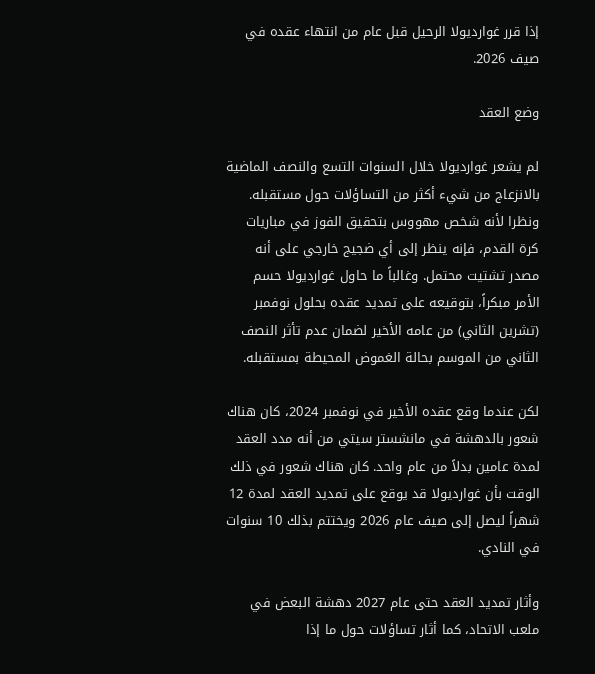إذا قرر غوارديولا الرحيل قبل عام من انتهاء عقده في صيف 2026.

وضع العقد

لم يشعر غوارديولا خلال السنوات التسع والنصف الماضية بالانزعاج من شيء أكثر من التساؤلات حول مستقبله. ونظرا لأنه شخص مهووس بتحقيق الفوز في مباريات كرة القدم، فإنه ينظر إلى أي ضجيج خارجي على أنه مصدر تشتيت محتمل. وغالباً ما حاول غوارديولا حسم الأمر مبكراً، بتوقيعه على تمديد عقده بحلول نوفمبر (تشرين الثاني) من عامه الأخير لضمان عدم تأثر النصف الثاني من الموسم بحالة الغموض المحيطة بمستقبله.

لكن عندما وقع عقده الأخير في نوفمبر 2024، كان هناك شعور بالدهشة في مانشستر سيتي من أنه مدد العقد لمدة عامين بدلاً من عام واحد. كان هناك شعور في ذلك الوقت بأن غوارديولا قد يوقع على تمديد العقد لمدة 12 شهراً ليصل إلى صيف عام 2026 ويختتم بذلك 10 سنوات في النادي.

وأثار تمديد العقد حتى عام 2027 دهشة البعض في ملعب الاتحاد، كما أثار تساؤلات حول ما إذا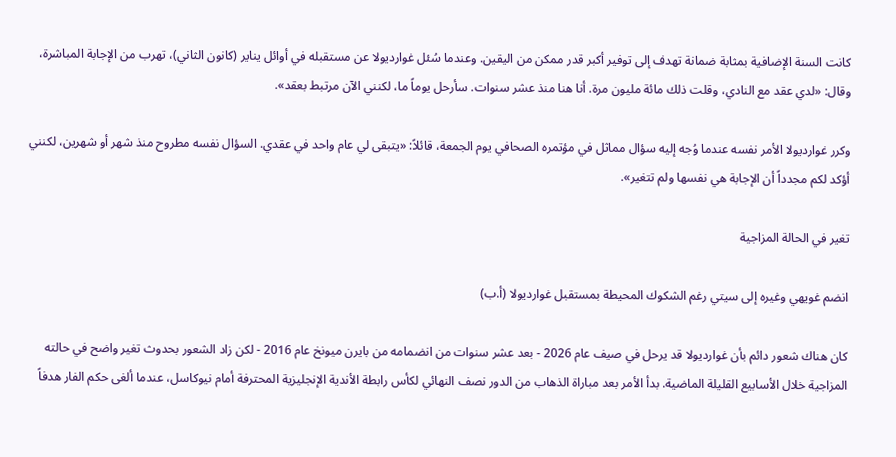كانت السنة الإضافية بمثابة ضمانة تهدف إلى توفير أكبر قدر ممكن من اليقين. وعندما سُئل غوارديولا عن مستقبله في أوائل يناير (كانون الثاني)، تهرب من الإجابة المباشرة، وقال: «لدي عقد مع النادي، وقلت ذلك مائة مليون مرة. أنا هنا منذ عشر سنوات. سأرحل يوماً ما، لكنني الآن مرتبط بعقد».

وكرر غوارديولا الأمر نفسه عندما وُجه إليه سؤال مماثل في مؤتمره الصحافي يوم الجمعة، قائلاً: «يتبقى لي عام واحد في عقدي. السؤال نفسه مطروح منذ شهر أو شهرين، لكنني أؤكد لكم مجدداً أن الإجابة هي نفسها ولم تتغير».

تغير في الحالة المزاجية

انضم غويهي وغيره إلى سيتي رغم الشكوك المحيطة بمستقبل غوارديولا (أ.ب)

كان هناك شعور دائم بأن غوارديولا قد يرحل في صيف عام 2026 - بعد عشر سنوات من انضمامه من بايرن ميونخ عام 2016 - لكن زاد الشعور بحدوث تغير واضح في حالته المزاجية خلال الأسابيع القليلة الماضية. بدأ الأمر بعد مباراة الذهاب من الدور نصف النهائي لكأس رابطة الأندية الإنجليزية المحترفة أمام نيوكاسل، عندما ألغى حكم الفار هدفاً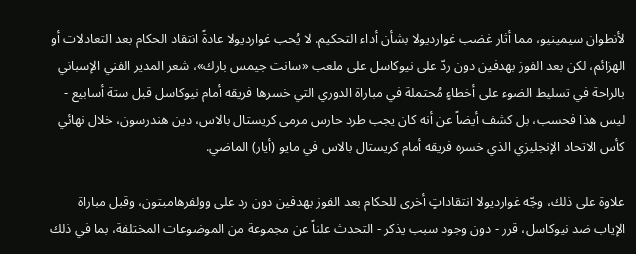لأنطوان سيمينيو، مما أثار غضب غوارديولا بشأن أداء التحكيم. لا يُحب غوارديولا عادةً انتقاد الحكام بعد التعادلات أو الهزائم، لكن بعد الفوز بهدفين دون ردّ على نيوكاسل على ملعب «سانت جيمس بارك»، شعر المدير الفني الإسباني بالراحة في تسليط الضوء على أخطاءٍ مُحتملة في مباراة الدوري التي خسرها فريقه أمام نيوكاسل قبل ستة أسابيع - ليس هذا فحسب، بل كشف أيضاً عن أنه كان يجب طرد حارس مرمى كريستال بالاس، دين هندرسون، خلال نهائي كأس الاتحاد الإنجليزي الذي خسره فريقه أمام كريستال بالاس في مايو (أيار) الماضي.

علاوة على ذلك، وجّه غوارديولا انتقاداتٍ أخرى للحكام بعد الفوز بهدفين دون رد على وولفرهامبتون، وقبل مباراة الإياب ضد نيوكاسل، قرر - دون وجود سبب يذكر - التحدث علناً عن مجموعة من الموضوعات المختلفة، بما في ذلك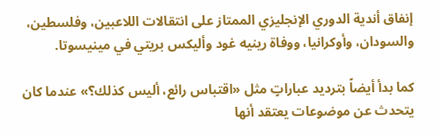إنفاق أندية الدوري الإنجليزي الممتاز على انتقالات اللاعبين، وفلسطين، والسودان، وأوكرانيا، ووفاة رينيه غود وأليكس بريتي في مينيسوتا.

كما بدأ أيضاً بترديد عباراتٍ مثل «اقتباس رائع، أليس كذلك؟» عندما كان يتحدث عن موضوعات يعتقد أنها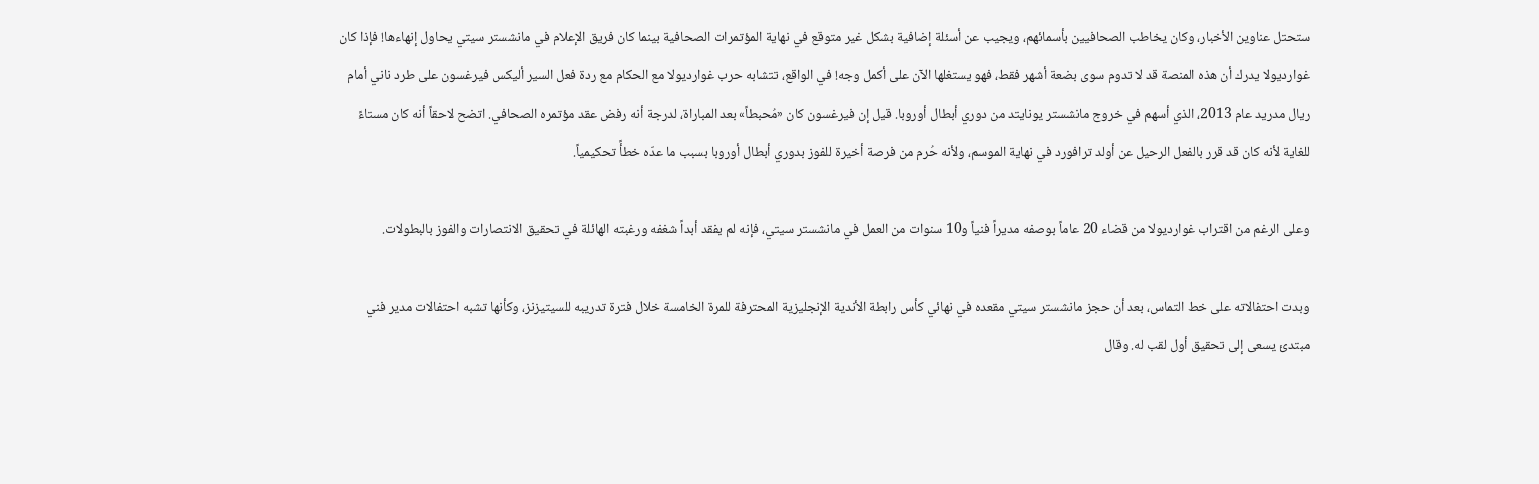ستحتل عناوين الأخبار، وكان يخاطب الصحافيين بأسمائهم، ويجيب عن أسئلة إضافية بشكل غير متوقع في نهاية المؤتمرات الصحافية بينما كان فريق الإعلام في مانشستر سيتي يحاول إنهاءها! فإذا كان غوارديولا يدرك أن هذه المنصة قد لا تدوم سوى بضعة أشهر فقط، فهو يستغلها الآن على أكمل وجه! في الواقع، تتشابه حرب غوارديولا مع الحكام مع ردة فعل السير أليكس فيرغسون على طرد ناني أمام ريال مدريد عام 2013، الذي أسهم في خروج مانشستر يونايتد من دوري أبطال أوروبا. قيل إن فيرغسون كان «مُحبطاً» بعد المباراة، لدرجة أنه رفض عقد مؤتمره الصحافي. اتضح لاحقاً أنه كان مستاءً للغاية لأنه كان قد قرر بالفعل الرحيل عن أولد ترافورد في نهاية الموسم، ولأنه حُرم من فرصة أخيرة للفوز بدوري أبطال أوروبا بسبب ما عدّه خطأً تحكيمياً.

وعلى الرغم من اقتراب غوارديولا من قضاء 20 عاماً بوصفه مديراً فنياً و10 سنوات من العمل في مانشستر سيتي، فإنه لم يفقد أبداً شغفه ورغبته الهائلة في تحقيق الانتصارات والفوز بالبطولات.

وبدت احتفالاته على خط التماس، بعد أن حجز مانشستر سيتي مقعده في نهائي كأس رابطة الأندية الإنجليزية المحترفة للمرة الخامسة خلال فترة تدريبه للسيتيزنز، وكأنها تشبه احتفالات مدير فني مبتدئ يسعى إلى تحقيق أول لقب له. وقال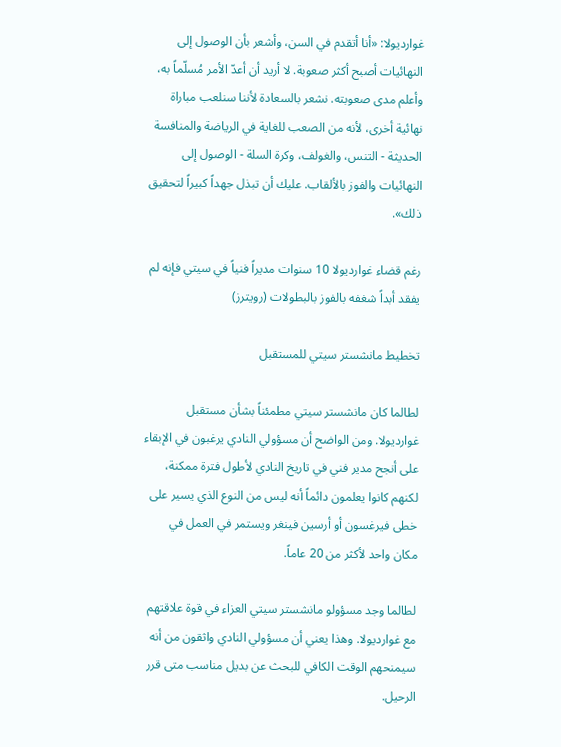غوارديولا: «أنا أتقدم في السن، وأشعر بأن الوصول إلى النهائيات أصبح أكثر صعوبة. لا أريد أن أعدّ الأمر مُسلّماً به، وأعلم مدى صعوبته. نشعر بالسعادة لأننا سنلعب مباراة نهائية أخرى، لأنه من الصعب للغاية في الرياضة والمنافسة الحديثة - التنس، والغولف، وكرة السلة - الوصول إلى النهائيات والفوز بالألقاب. عليك أن تبذل جهداً كبيراً لتحقيق ذلك».

رغم قضاء غوارديولا 10 سنوات مديراً فنياً في سيتي فإنه لم يفقد أبداً شغفه بالفوز بالبطولات (رويترز)

تخطيط مانشستر سيتي للمستقبل

لطالما كان مانشستر سيتي مطمئناً بشأن مستقبل غوارديولا. ومن الواضح أن مسؤولي النادي يرغبون في الإبقاء على أنجح مدير فني في تاريخ النادي لأطول فترة ممكنة، لكنهم كانوا يعلمون دائماً أنه ليس من النوع الذي يسير على خطى فيرغسون أو أرسين فينغر ويستمر في العمل في مكان واحد لأكثر من 20 عاماً.

لطالما وجد مسؤولو مانشستر سيتي العزاء في قوة علاقتهم مع غوارديولا. وهذا يعني أن مسؤولي النادي واثقون من أنه سيمنحهم الوقت الكافي للبحث عن بديل مناسب متى قرر الرحيل.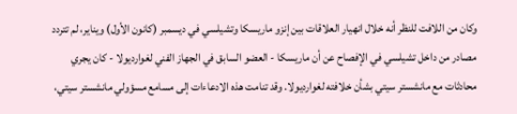وكان من اللافت للنظر أنه خلال انهيار العلاقات بين إنزو ماريسكا وتشيلسي في ديسمبر (كانون الأول) ويناير، لم تتردد مصادر من داخل تشيلسي في الإفصاح عن أن ماريسكا - العضو السابق في الجهاز الفني لغوارديولا - كان يجري محادثات مع مانشستر سيتي بشأن خلافته لغوارديولا. وقد تنامت هذه الادعاءات إلى مسامع مسؤولي مانشستر سيتي،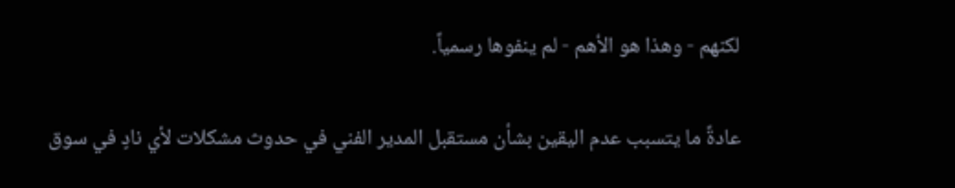لكنهم - وهذا هو الأهم - لم ينفوها رسمياً.

عادةً ما يتسبب عدم اليقين بشأن مستقبل المدير الفني في حدوث مشكلات لأي نادٍ في سوق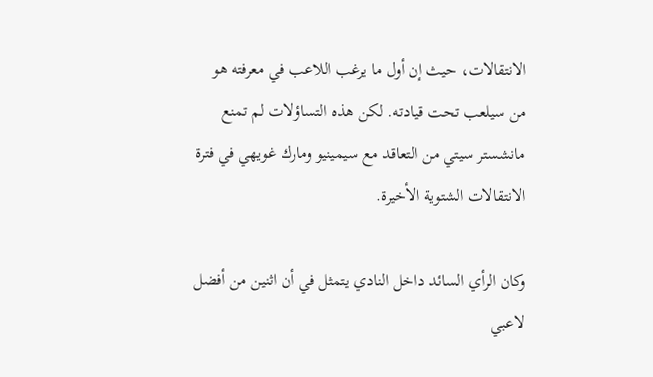الانتقالات، حيث إن أول ما يرغب اللاعب في معرفته هو من سيلعب تحت قيادته. لكن هذه التساؤلات لم تمنع مانشستر سيتي من التعاقد مع سيمينيو ومارك غويهي في فترة الانتقالات الشتوية الأخيرة.

وكان الرأي السائد داخل النادي يتمثل في أن اثنين من أفضل لاعبي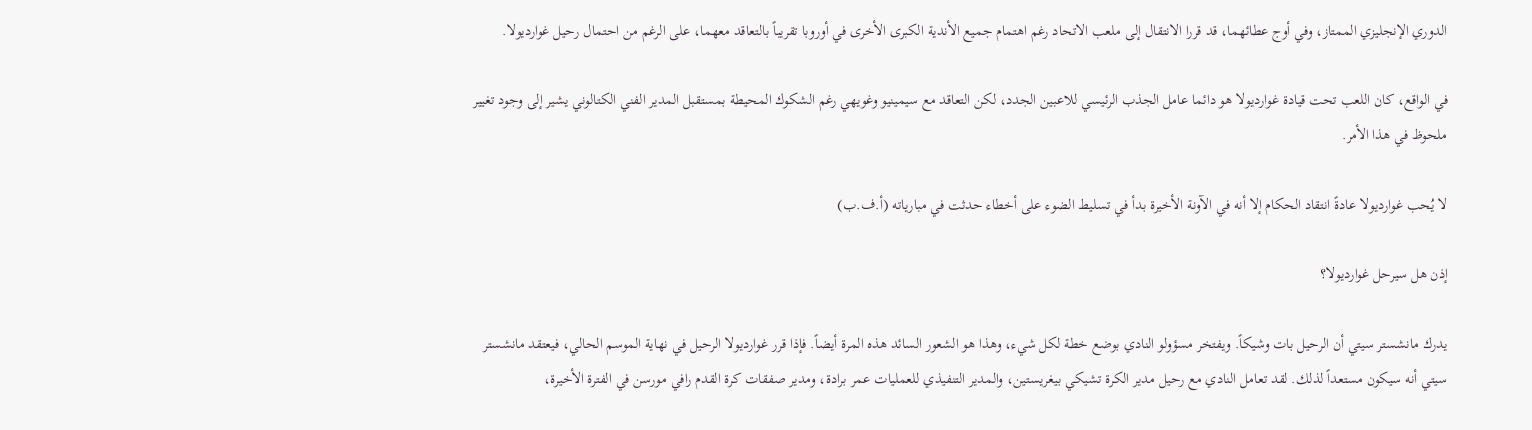الدوري الإنجليزي الممتاز، وفي أوج عطائهما، قد قررا الانتقال إلى ملعب الاتحاد رغم اهتمام جميع الأندية الكبرى الأخرى في أوروبا تقريباً بالتعاقد معهما، على الرغم من احتمال رحيل غوارديولا.

في الواقع، كان اللعب تحت قيادة غوارديولا هو دائما عامل الجذب الرئيسي للاعبين الجدد، لكن التعاقد مع سيمينيو وغويهي رغم الشكوك المحيطة بمستقبل المدير الفني الكتالوني يشير إلى وجود تغيير ملحوظ في هذا الأمر.

لا يُحب غوارديولا عادةً انتقاد الحكام إلا أنه في الآونة الأخيرة بدأ في تسليط الضوء على أخطاء حدثت في مبارياته (أ.ف.ب)

إذن هل سيرحل غوارديولا؟

يدرك مانشستر سيتي أن الرحيل بات وشيكاً. ويفتخر مسؤولو النادي بوضع خطة لكل شيء، وهذا هو الشعور السائد هذه المرة أيضاً. فإذا قرر غوارديولا الرحيل في نهاية الموسم الحالي، فيعتقد مانشستر سيتي أنه سيكون مستعداً لذلك. لقد تعامل النادي مع رحيل مدير الكرة تشيكي بيغريستين، والمدير التنفيذي للعمليات عمر برادة، ومدير صفقات كرة القدم رافي مورسن في الفترة الأخيرة،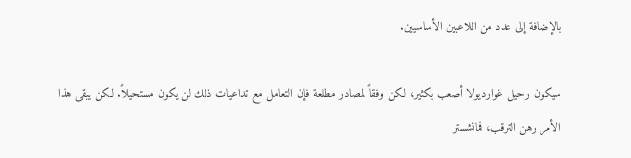بالإضافة إلى عدد من اللاعبين الأساسيين.

سيكون رحيل غوارديولا أصعب بكثير، لكن وفقاً لمصادر مطلعة فإن التعامل مع تداعيات ذلك لن يكون مستحيلاً. لكن يبقى هذا الأمر رهن الترقب، فمانشستر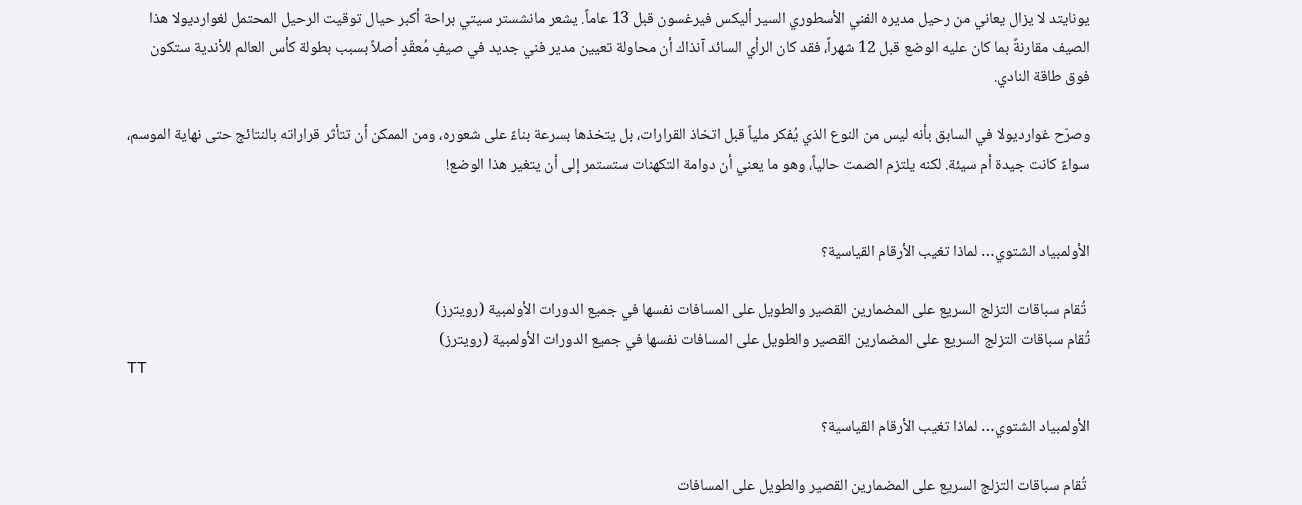يونايتد لا يزال يعاني من رحيل مديره الفني الأسطوري السير أليكس فيرغسون قبل 13 عاماً. يشعر مانشستر سيتي براحة أكبر حيال توقيت الرحيل المحتمل لغوارديولا هذا الصيف مقارنةً بما كان عليه الوضع قبل 12 شهراً، فقد كان الرأي السائد آنذاك أن محاولة تعيين مدير فني جديد في صيفٍ مُعقّدٍ أصلاً بسبب بطولة كأس العالم للأندية ستكون فوق طاقة النادي.

وصرّح غوارديولا في السابق بأنه ليس من النوع الذي يُفكر ملياً قبل اتخاذ القرارات، بل يتخذها بسرعة بناءً على شعوره، ومن الممكن أن تتأثر قراراته بالنتائج حتى نهاية الموسم، سواءً كانت جيدة أم سيئة. لكنه يلتزم الصمت حالياً، وهو ما يعني أن دوامة التكهنات ستستمر إلى أن يتغير هذا الوضع!


الأولمبياد الشتوي… لماذا تغيب الأرقام القياسية؟

 تُقام سباقات التزلج السريع على المضمارين القصير والطويل على المسافات نفسها في جميع الدورات الأولمبية (رويترز)
تُقام سباقات التزلج السريع على المضمارين القصير والطويل على المسافات نفسها في جميع الدورات الأولمبية (رويترز)
TT

الأولمبياد الشتوي… لماذا تغيب الأرقام القياسية؟

 تُقام سباقات التزلج السريع على المضمارين القصير والطويل على المسافات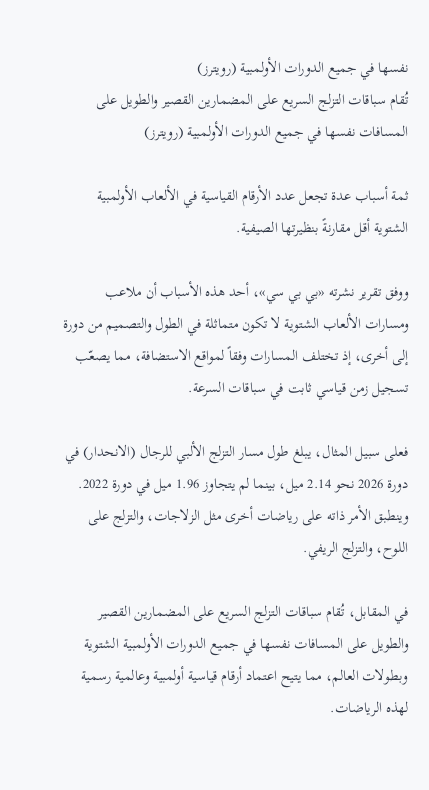نفسها في جميع الدورات الأولمبية (رويترز)
تُقام سباقات التزلج السريع على المضمارين القصير والطويل على المسافات نفسها في جميع الدورات الأولمبية (رويترز)

ثمة أسباب عدة تجعل عدد الأرقام القياسية في الألعاب الأولمبية الشتوية أقل مقارنةً بنظيرتها الصيفية.

ووفق تقرير نشرته «بي بي سي»، أحد هذه الأسباب أن ملاعب ومسارات الألعاب الشتوية لا تكون متماثلة في الطول والتصميم من دورة إلى أخرى، إذ تختلف المسارات وفقاً لمواقع الاستضافة، مما يصعّب تسجيل زمن قياسي ثابت في سباقات السرعة.

فعلى سبيل المثال، يبلغ طول مسار التزلج الألبي للرجال (الانحدار) في دورة 2026 نحو 2.14 ميل، بينما لم يتجاوز 1.96 ميل في دورة 2022. وينطبق الأمر ذاته على رياضات أخرى مثل الزلاجات، والتزلج على اللوح، والتزلج الريفي.

في المقابل، تُقام سباقات التزلج السريع على المضمارين القصير والطويل على المسافات نفسها في جميع الدورات الأولمبية الشتوية وبطولات العالم، مما يتيح اعتماد أرقام قياسية أولمبية وعالمية رسمية لهذه الرياضات.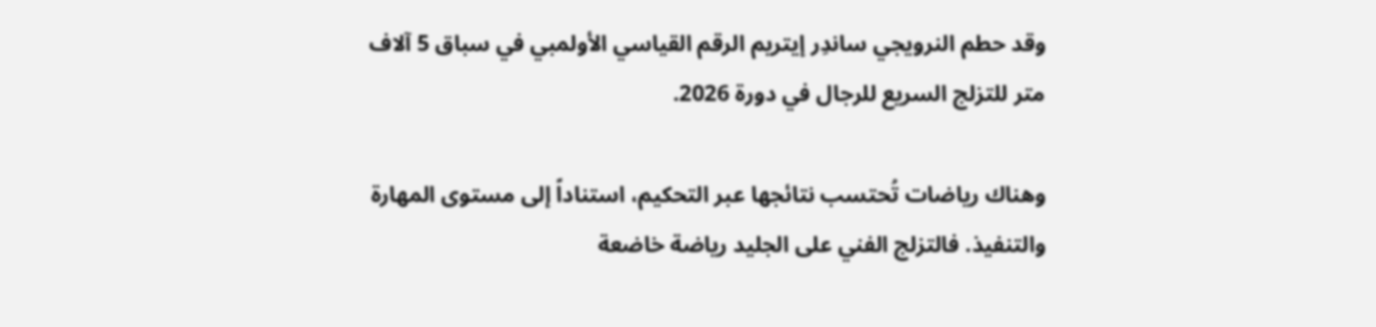وقد حطم النرويجي ساندِر إيتريم الرقم القياسي الأولمبي في سباق 5 آلاف متر للتزلج السريع للرجال في دورة 2026.

وهناك رياضات تُحتسب نتائجها عبر التحكيم، استناداً إلى مستوى المهارة والتنفيذ. فالتزلج الفني على الجليد رياضة خاضعة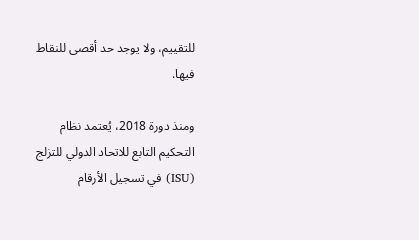للتقييم، ولا يوجد حد أقصى للنقاط فيها.

ومنذ دورة 2018، يُعتمد نظام التحكيم التابع للاتحاد الدولي للتزلج (ISU) في تسجيل الأرقام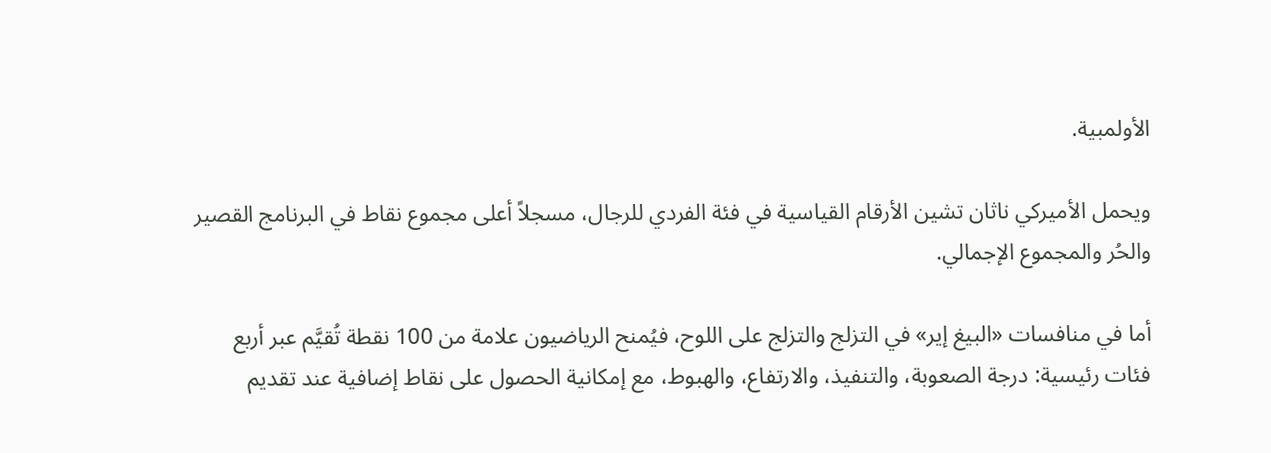الأولمبية.

ويحمل الأميركي ناثان تشين الأرقام القياسية في فئة الفردي للرجال، مسجلاً أعلى مجموع نقاط في البرنامج القصير والحُر والمجموع الإجمالي.

أما في منافسات «البيغ إير» في التزلج والتزلج على اللوح، فيُمنح الرياضيون علامة من 100 نقطة تُقيَّم عبر أربع فئات رئيسية: درجة الصعوبة، والتنفيذ، والارتفاع، والهبوط، مع إمكانية الحصول على نقاط إضافية عند تقديم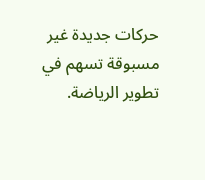حركات جديدة غير مسبوقة تسهم في تطوير الرياضة.